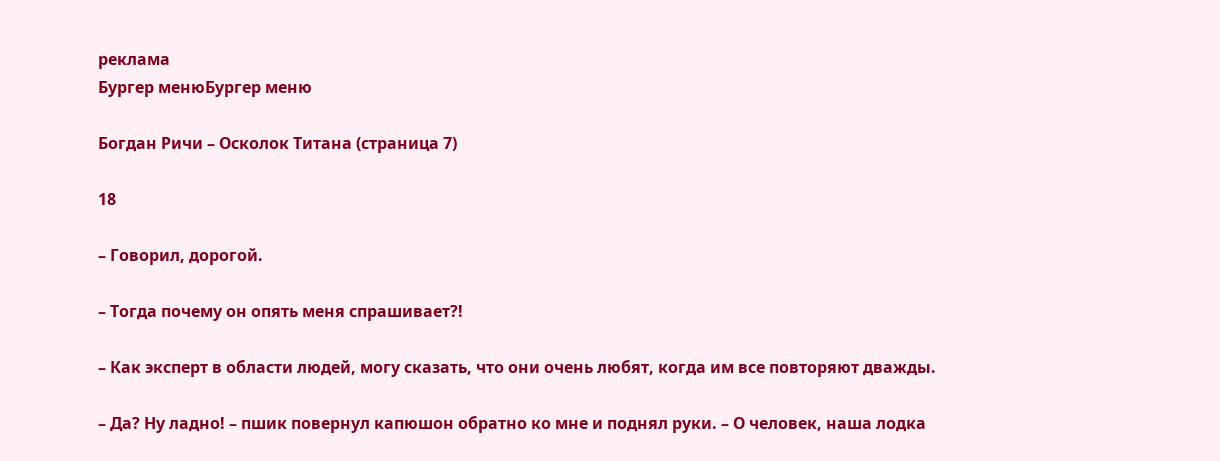реклама
Бургер менюБургер меню

Богдан Ричи – Осколок Титана (страница 7)

18

– Говорил, дорогой.

– Тогда почему он опять меня спрашивает?!

– Как эксперт в области людей, могу сказать, что они очень любят, когда им все повторяют дважды.

– Да? Ну ладно! – пшик повернул капюшон обратно ко мне и поднял руки. – О человек, наша лодка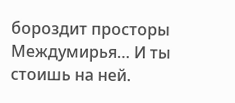бороздит просторы Междумирья… И ты стоишь на ней.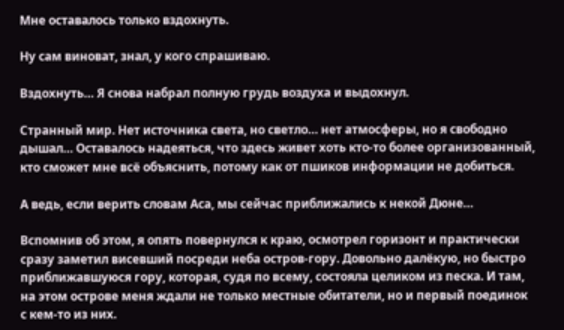Мне оставалось только вздохнуть.

Ну сам виноват, знал, у кого спрашиваю.

Вздохнуть… Я снова набрал полную грудь воздуха и выдохнул.

Странный мир. Нет источника света, но светло… нет атмосферы, но я свободно дышал… Оставалось надеяться, что здесь живет хоть кто-то более организованный, кто сможет мне всё объяснить, потому как от пшиков информации не добиться.

А ведь, если верить словам Аса, мы сейчас приближались к некой Дюне…

Вспомнив об этом, я опять повернулся к краю, осмотрел горизонт и практически сразу заметил висевший посреди неба остров-гору. Довольно далёкую, но быстро приближавшуюся гору, которая, судя по всему, состояла целиком из песка. И там, на этом острове меня ждали не только местные обитатели, но и первый поединок с кем-то из них.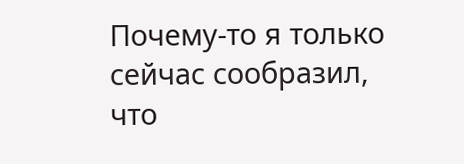Почему-то я только сейчас сообразил, что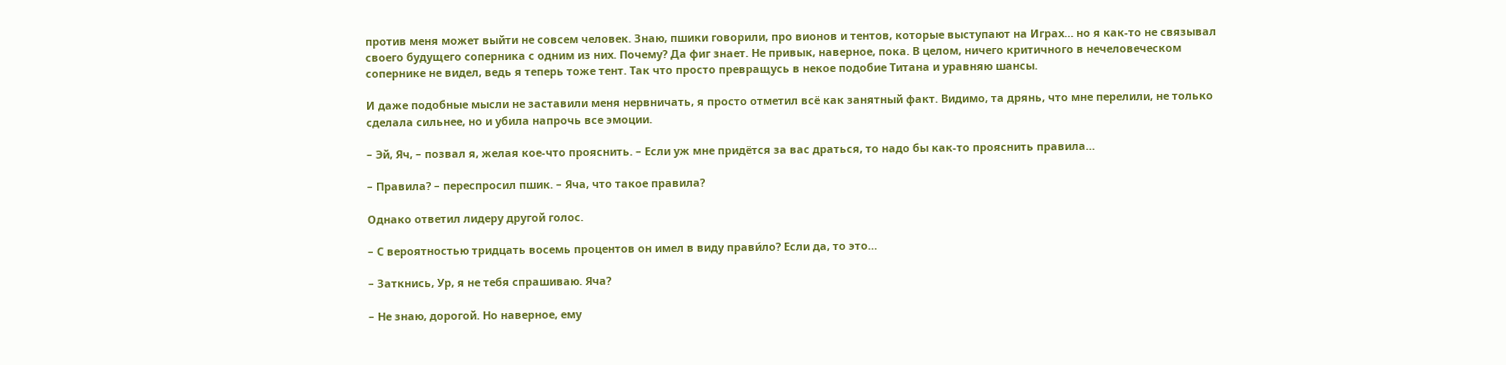против меня может выйти не совсем человек. Знаю, пшики говорили, про вионов и тентов, которые выступают на Играх… но я как-то не связывал своего будущего соперника с одним из них. Почему? Да фиг знает. Не привык, наверное, пока. В целом, ничего критичного в нечеловеческом сопернике не видел, ведь я теперь тоже тент. Так что просто превращусь в некое подобие Титана и уравняю шансы.

И даже подобные мысли не заставили меня нервничать, я просто отметил всё как занятный факт. Видимо, та дрянь, что мне перелили, не только сделала сильнее, но и убила напрочь все эмоции.

– Эй, Яч, – позвал я, желая кое-что прояснить. – Если уж мне придётся за вас драться, то надо бы как-то прояснить правила…

– Правила? – переспросил пшик. – Яча, что такое правила?

Однако ответил лидеру другой голос.

– С вероятностью тридцать восемь процентов он имел в виду прави́ло? Если да, то это…

– Заткнись, Ур, я не тебя спрашиваю. Яча?

– Не знаю, дорогой. Но наверное, ему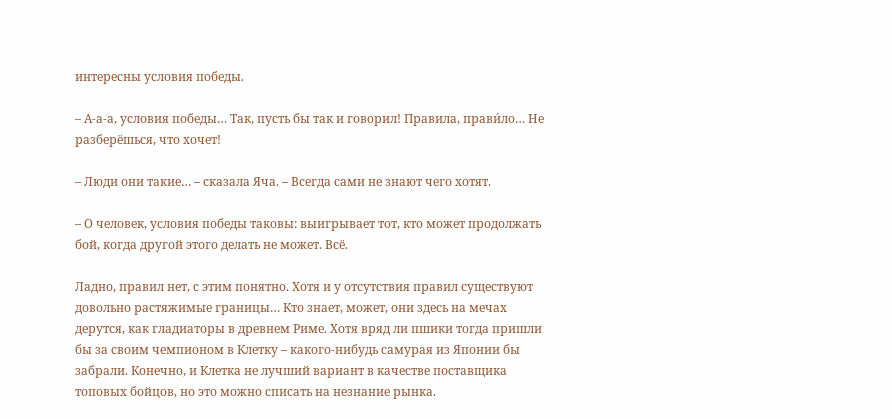интересны условия победы.

– А-а-а, условия победы… Так, пусть бы так и говорил! Правила, прави́ло… Не разберёшься, что хочет!

– Люди они такие… – сказала Яча. – Всегда сами не знают чего хотят.

– О человек, условия победы таковы: выигрывает тот, кто может продолжать бой, когда другой этого делать не может. Всё.

Ладно, правил нет, с этим понятно. Хотя и у отсутствия правил существуют довольно растяжимые границы… Кто знает, может, они здесь на мечах дерутся, как гладиаторы в древнем Риме. Хотя вряд ли пшики тогда пришли бы за своим чемпионом в Клетку – какого-нибудь самурая из Японии бы забрали. Конечно, и Клетка не лучший вариант в качестве поставщика топовых бойцов, но это можно списать на незнание рынка.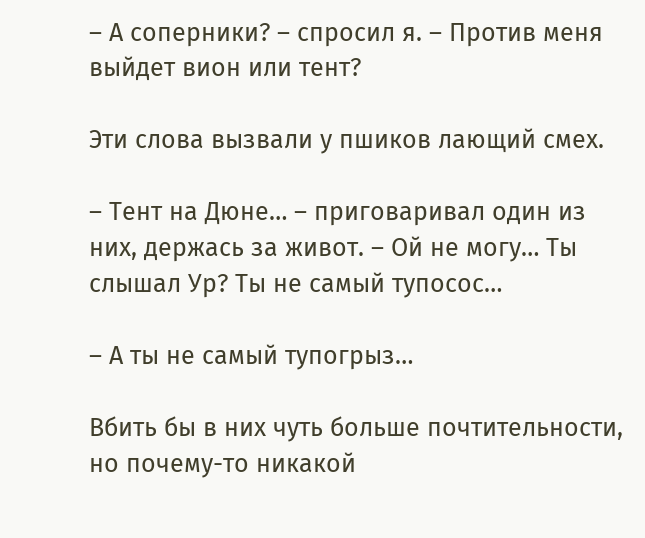– А соперники? – спросил я. – Против меня выйдет вион или тент?

Эти слова вызвали у пшиков лающий смех.

– Тент на Дюне… – приговаривал один из них, держась за живот. – Ой не могу… Ты слышал Ур? Ты не самый тупосос…

– А ты не самый тупогрыз…

Вбить бы в них чуть больше почтительности, но почему-то никакой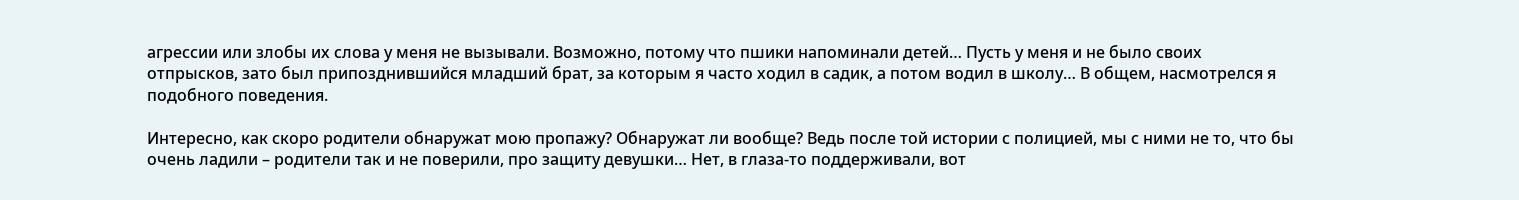агрессии или злобы их слова у меня не вызывали. Возможно, потому что пшики напоминали детей… Пусть у меня и не было своих отпрысков, зато был припозднившийся младший брат, за которым я часто ходил в садик, а потом водил в школу… В общем, насмотрелся я подобного поведения.

Интересно, как скоро родители обнаружат мою пропажу? Обнаружат ли вообще? Ведь после той истории с полицией, мы с ними не то, что бы очень ладили – родители так и не поверили, про защиту девушки… Нет, в глаза-то поддерживали, вот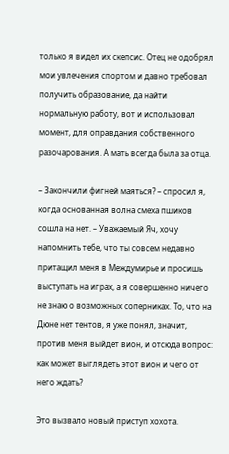только я видел их скепсис. Отец не одобрял мои увлечения спортом и давно требовал получить образование, да найти нормальную работу, вот и использовал момент, для оправдания собственного разочарования. А мать всегда была за отца.

– Закончили фигней маяться? – спросил я, когда основанная волна смеха пшиков сошла на нет. – Уважаемый Яч, хочу напомнить тебе, что ты совсем недавно притащил меня в Междумирье и просишь выступать на играх, а я совершенно ничего не знаю о возможных соперниках. То, что на Дюне нет тентов, я уже понял, значит, против меня выйдет вион, и отсюда вопрос: как может выглядеть этот вион и чего от него ждать?

Это вызвало новый приступ хохота.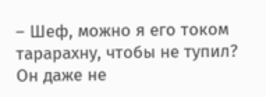– Шеф, можно я его током тарарахну, чтобы не тупил? Он даже не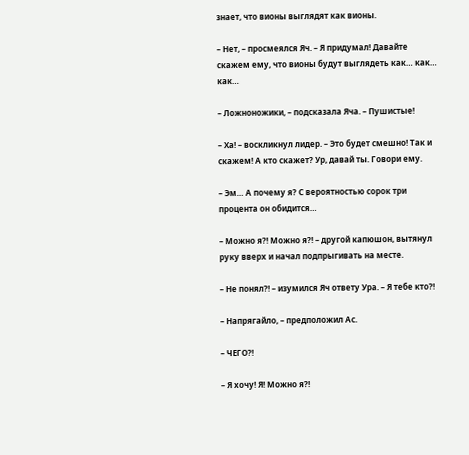знает, что вионы выглядят как вионы.

– Нет, – просмеялся Яч. – Я придумал! Давайте скажем ему, что вионы будут выглядеть как… как… как…

– Ложноножики, – подсказала Яча. – Пушистые!

– Ха! – воскликнул лидер. – Это будет смешно! Так и скажем! А кто скажет? Ур, давай ты. Говори ему.

– Эм… А почему я? С вероятностью сорок три процента он обидится…

– Можно я?! Можно я?! – другой капюшон, вытянул руку вверх и начал подпрыгивать на месте.

– Не понял?! – изумился Яч ответу Ура. – Я тебе кто?!

– Напрягайло, – предположил Ас.

– ЧЕГО?!

– Я хочу! Я! Можно я?!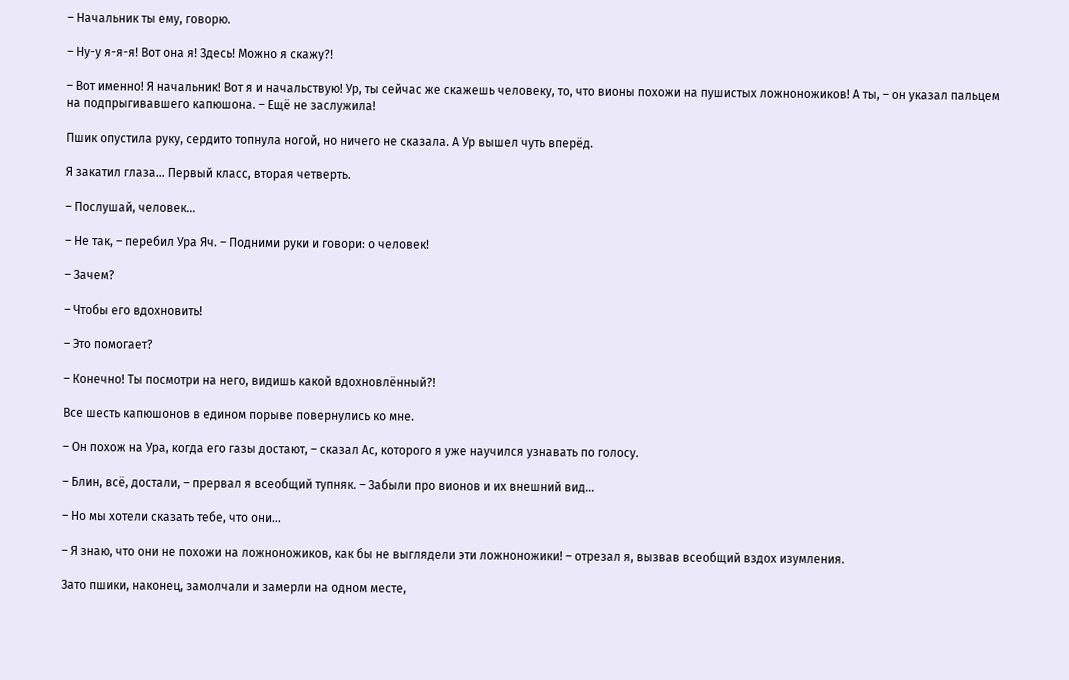– Начальник ты ему, говорю.

– Ну-у я-я-я! Вот она я! Здесь! Можно я скажу?!

– Вот именно! Я начальник! Вот я и начальствую! Ур, ты сейчас же скажешь человеку, то, что вионы похожи на пушистых ложноножиков! А ты, – он указал пальцем на подпрыгивавшего капюшона. – Ещё не заслужила!

Пшик опустила руку, сердито топнула ногой, но ничего не сказала. А Ур вышел чуть вперёд.

Я закатил глаза… Первый класс, вторая четверть.

– Послушай, человек…

– Не так, – перебил Ура Яч. – Подними руки и говори: о человек!

– Зачем?

– Чтобы его вдохновить!

– Это помогает?

– Конечно! Ты посмотри на него, видишь какой вдохновлённый?!

Все шесть капюшонов в едином порыве повернулись ко мне.

– Он похож на Ура, когда его газы достают, – сказал Ас, которого я уже научился узнавать по голосу.

– Блин, всё, достали, – прервал я всеобщий тупняк. – Забыли про вионов и их внешний вид…

– Но мы хотели сказать тебе, что они…

– Я знаю, что они не похожи на ложноножиков, как бы не выглядели эти ложноножики! – отрезал я, вызвав всеобщий вздох изумления.

Зато пшики, наконец, замолчали и замерли на одном месте,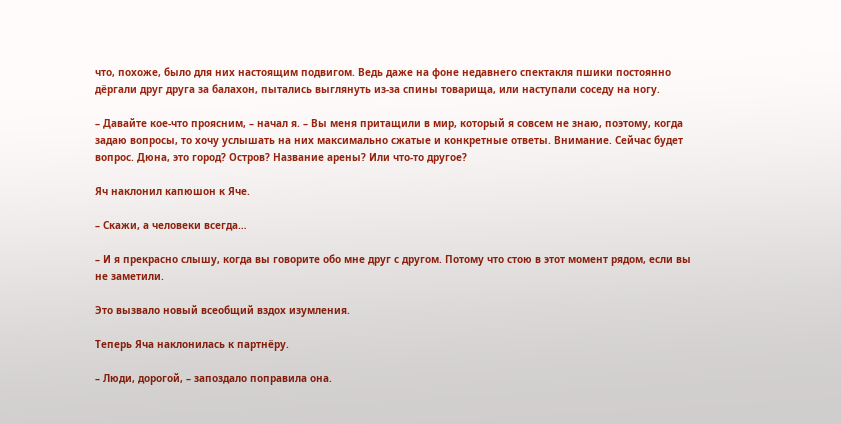что, похоже, было для них настоящим подвигом. Ведь даже на фоне недавнего спектакля пшики постоянно дёргали друг друга за балахон, пытались выглянуть из-за спины товарища, или наступали соседу на ногу.

– Давайте кое-что проясним, – начал я. – Вы меня притащили в мир, который я совсем не знаю, поэтому, когда задаю вопросы, то хочу услышать на них максимально сжатые и конкретные ответы. Внимание. Сейчас будет вопрос. Дюна, это город? Остров? Название арены? Или что-то другое?

Яч наклонил капюшон к Яче.

– Скажи, а человеки всегда…

– И я прекрасно слышу, когда вы говорите обо мне друг с другом. Потому что стою в этот момент рядом, если вы не заметили.

Это вызвало новый всеобщий вздох изумления.

Теперь Яча наклонилась к партнёру.

– Люди, дорогой, – запоздало поправила она.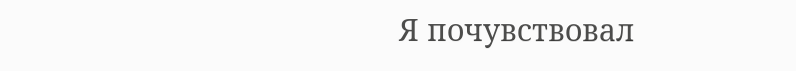Я почувствовал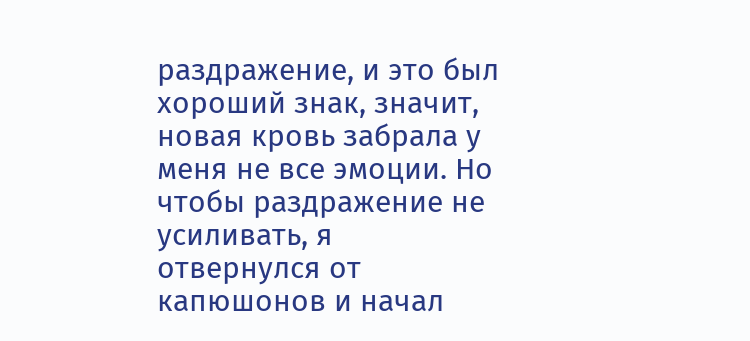раздражение, и это был хороший знак, значит, новая кровь забрала у меня не все эмоции. Но чтобы раздражение не усиливать, я отвернулся от капюшонов и начал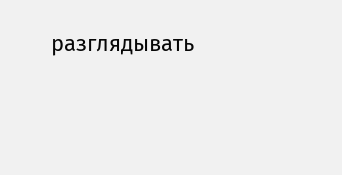разглядывать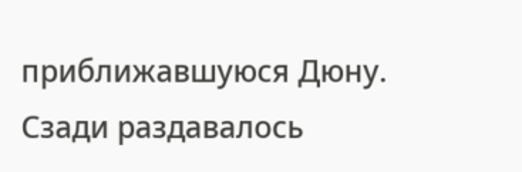приближавшуюся Дюну. Сзади раздавалось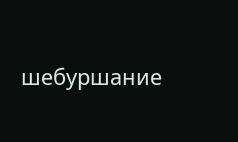шебуршание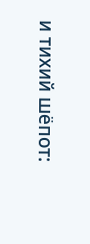и тихий шёпот: